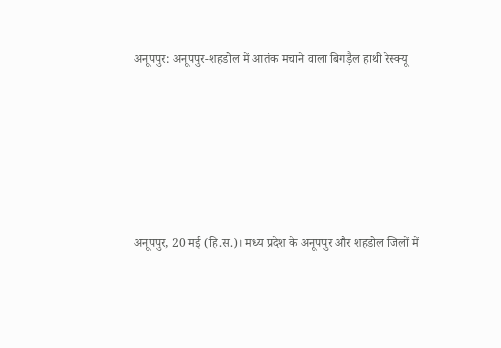अनूपपुर: अनूपपुर-शहडोल में आतंक मचाने वाला बिगड़ैल हाथी रेस्क्यू






अनूपपुर, 20 मई (हि.स.)। मध्य प्रदेश के अनूपपुर और शहडोल जिलों में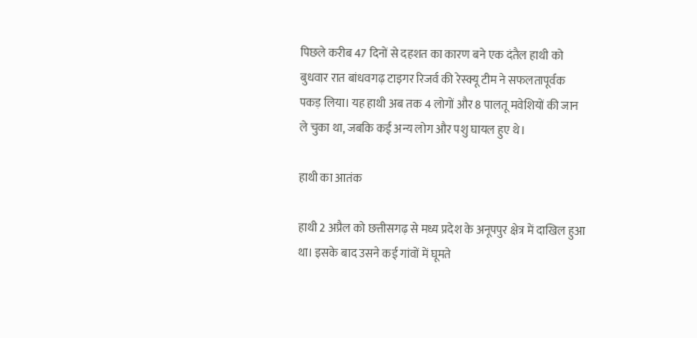पिछले करीब 47 दिनों से दहशत का कारण बने एक दंतैल हाथी को बुधवार रात बांधवगढ़ टाइगर रिजर्व की रेस्क्यू टीम ने सफलतापूर्वक पकड़ लिया। यह हाथी अब तक 4 लोगों और 8 पालतू मवेशियों की जान ले चुका था, जबकि कई अन्य लोग और पशु घायल हुए थे।

हाथी का आतंक

हाथी 2 अप्रैल को छत्तीसगढ़ से मध्य प्रदेश के अनूपपुर क्षेत्र में दाखिल हुआ था। इसके बाद उसने कई गांवों में घूमते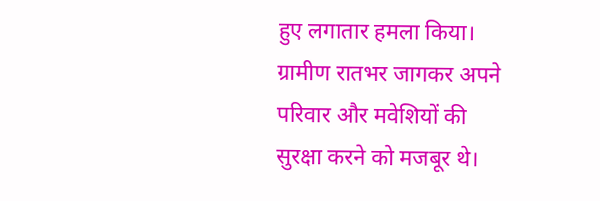हुए लगातार हमला किया। ग्रामीण रातभर जागकर अपने परिवार और मवेशियों की सुरक्षा करने को मजबूर थे।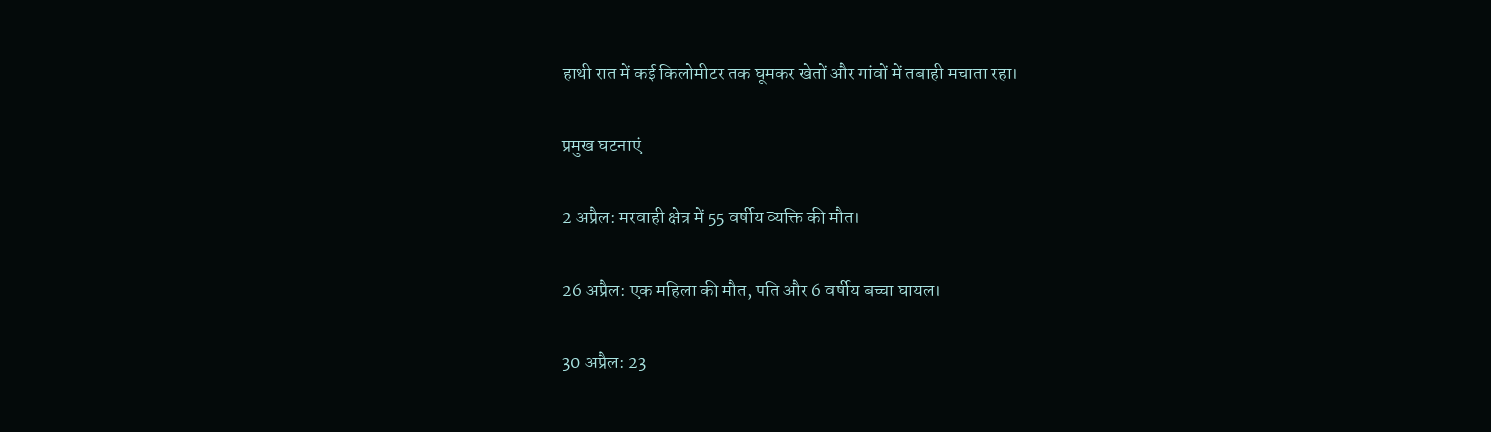हाथी रात में कई किलोमीटर तक घूमकर खेतों और गांवों में तबाही मचाता रहा।

प्रमुख घटनाएं

2 अप्रैल: मरवाही क्षेत्र में 55 वर्षीय व्यक्ति की मौत।

26 अप्रैल: एक महिला की मौत, पति और 6 वर्षीय बच्चा घायल।

30 अप्रैल: 23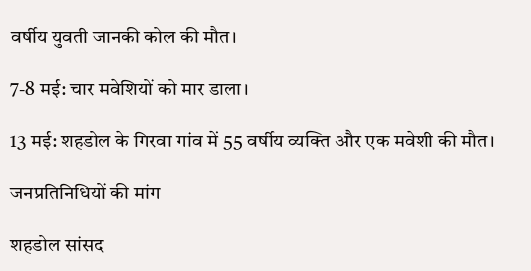वर्षीय युवती जानकी कोल की मौत।

7-8 मई: चार मवेशियों को मार डाला।

13 मई: शहडोल के गिरवा गांव में 55 वर्षीय व्यक्ति और एक मवेशी की मौत।

जनप्रतिनिधियों की मांग

शहडोल सांसद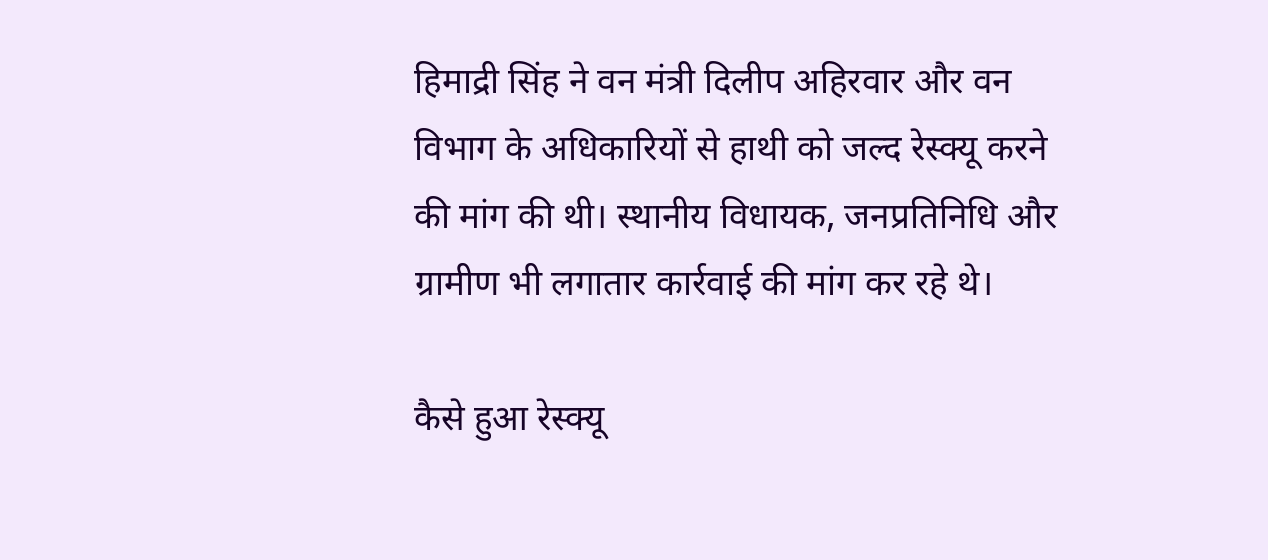हिमाद्री सिंह ने वन मंत्री दिलीप अहिरवार और वन विभाग के अधिकारियों से हाथी को जल्द रेस्क्यू करने की मांग की थी। स्थानीय विधायक, जनप्रतिनिधि और ग्रामीण भी लगातार कार्रवाई की मांग कर रहे थे।

कैसे हुआ रेस्क्यू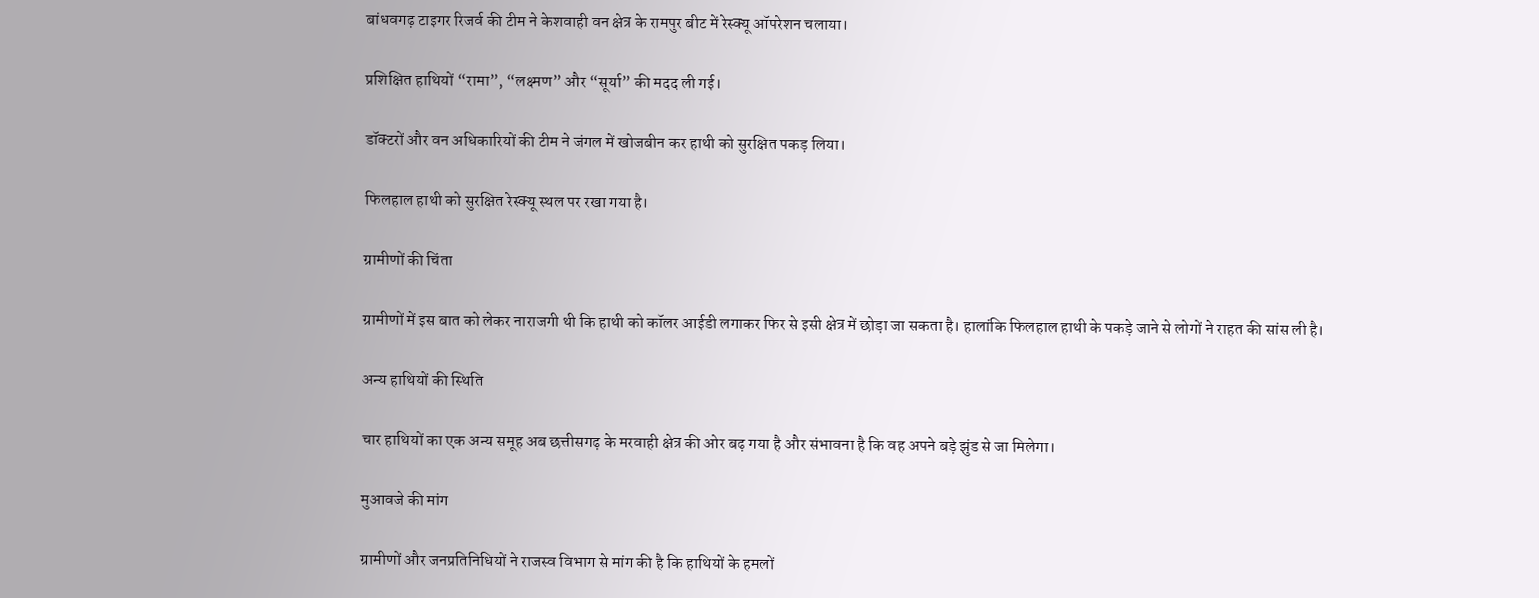बांधवगढ़ टाइगर रिजर्व की टीम ने केशवाही वन क्षेत्र के रामपुर बीट में रेस्क्यू ऑपरेशन चलाया।

प्रशिक्षित हाथियों “रामा”, “लक्ष्मण” और “सूर्या” की मदद ली गई।

डॉक्टरों और वन अधिकारियों की टीम ने जंगल में खोजबीन कर हाथी को सुरक्षित पकड़ लिया।

फिलहाल हाथी को सुरक्षित रेस्क्यू स्थल पर रखा गया है।

ग्रामीणों की चिंता

ग्रामीणों में इस बात को लेकर नाराजगी थी कि हाथी को कॉलर आईडी लगाकर फिर से इसी क्षेत्र में छोड़ा जा सकता है। हालांकि फिलहाल हाथी के पकड़े जाने से लोगों ने राहत की सांस ली है।

अन्य हाथियों की स्थिति

चार हाथियों का एक अन्य समूह अब छत्तीसगढ़ के मरवाही क्षेत्र की ओर बढ़ गया है और संभावना है कि वह अपने बड़े झुंड से जा मिलेगा।

मुआवजे की मांग

ग्रामीणों और जनप्रतिनिधियों ने राजस्व विभाग से मांग की है कि हाथियों के हमलों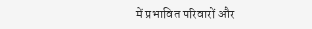में प्रभावित परिवारों और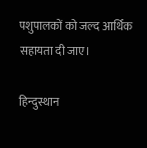पशुपालकों को जल्द आर्थिक सहायता दी जाए।

हिन्दुस्थान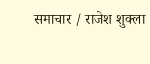समाचार / राजेश शुक्ला